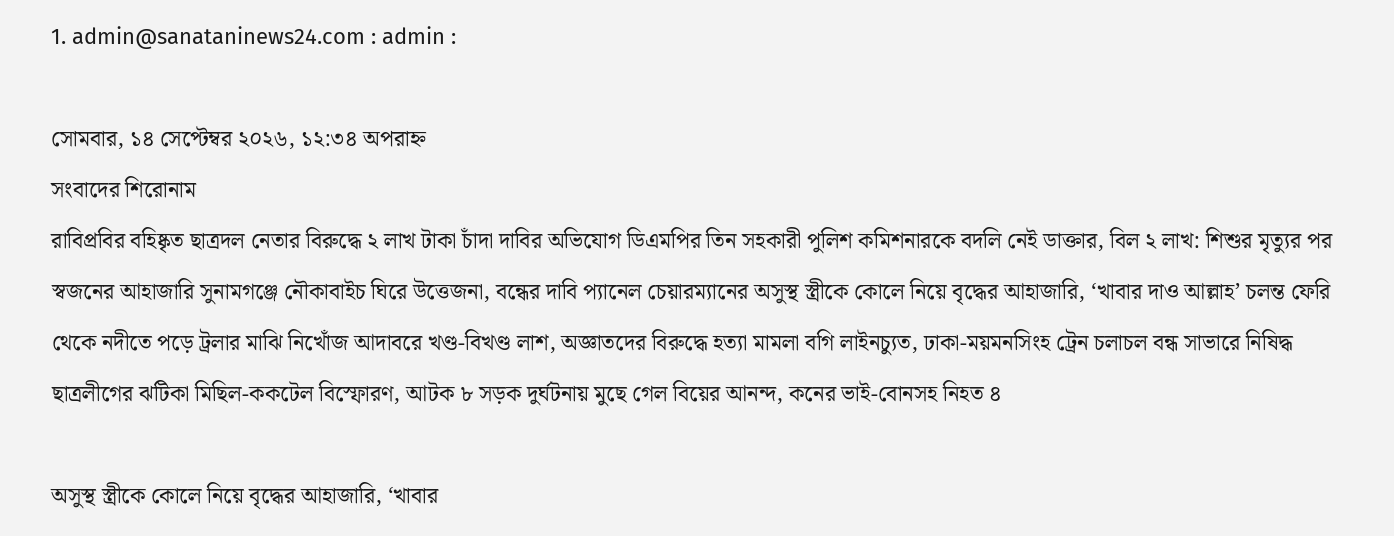1. admin@sanataninews24.com : admin :

সোমবার, ১৪ সেপ্টেম্বর ২০২৬, ১২:৩৪ অপরাহ্ন
সংবাদের শিরোনাম
রাবিপ্রবির বহিষ্কৃত ছাত্রদল নেতার বিরুদ্ধে ২ লাখ টাকা চাঁদা দাবির অভিযোগ ডিএমপির তিন সহকারী পুলিশ কমিশনারকে বদলি নেই ডাক্তার, বিল ২ লাখ: শিশুর মৃত্যুর পর স্বজনের আহাজারি সুনামগঞ্জে নৌকাবাইচ ঘিরে উত্তেজনা, বন্ধের দাবি প্যানেল চেয়ারম্যানের অসুস্থ স্ত্রীকে কোলে নিয়ে বৃদ্ধের আহাজারি, ‘খাবার দাও আল্লাহ’ চলন্ত ফেরি থেকে নদীতে পড়ে ট্রলার মাঝি নিখোঁজ আদাবরে খণ্ড-বিখণ্ড লাশ, অজ্ঞাতদের বিরুদ্ধে হত্যা মামলা বগি লাইনচ্যুত, ঢাকা-ময়মনসিংহ ট্রেন চলাচল বন্ধ সাভারে নিষিদ্ধ ছাত্রলীগের ঝটিকা মিছিল-ককটেল বিস্ফোরণ, আটক ৮ সড়ক দুর্ঘটনায় মুছে গেল বিয়ের আনন্দ, কনের ভাই-বোনসহ নিহত ৪

অসুস্থ স্ত্রীকে কোলে নিয়ে বৃদ্ধের আহাজারি, ‘খাবার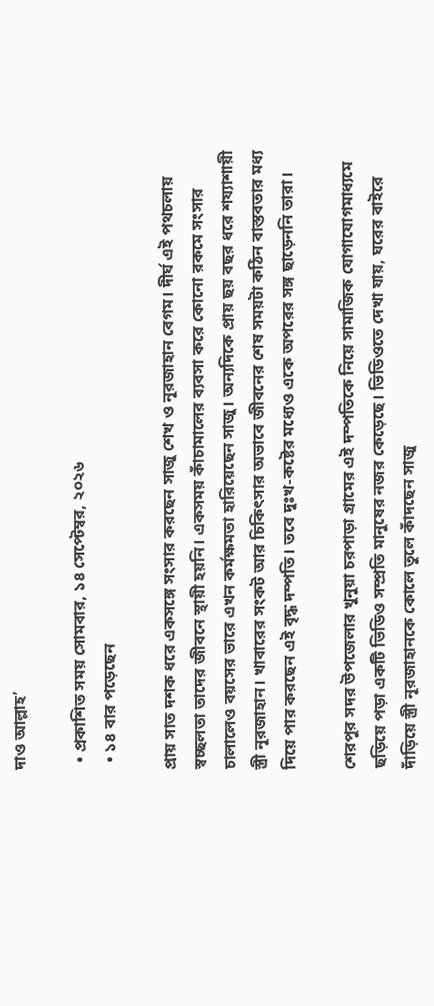দাও আল্লাহ’

  • প্রকাশিত সময় সোমবার, ১৪ সেপ্টেম্বর, ২০২৬
  • ১৪ বার পড়েছেন

প্রায় সাত দশক ধরে একসঙ্গে সংসার করছেন সাজু শেখ ও নূরজাহান বেগম। দীর্ঘ এই পথচলায় স্বচ্ছলতা তাদের জীবনে স্থায়ী হয়নি। একসময় কাঁচামালের ব্যবসা করে কোনো রকমে সংসার চালালেও বয়সের ভারে এখন কর্মক্ষমতা হারিয়েছেন সাজু। অন্যদিকে প্রায় ছয় বছর ধরে শয্যাশায়ী স্ত্রী নূরজাহান। খাবারের সংকট আর চিকিৎসার অভাবে জীবনের শেষ সময়টা কঠিন বাস্তবতার মধ্য দিয়ে পার করছেন এই বৃদ্ধ দম্পতি। তবে দুঃখ-কষ্টের মধ্যেও একে অপরের সঙ্গ ছাড়েননি তারা।

শেরপুর সদর উপজেলার খুনুয়া চরপাড়া গ্রামের এই দম্পতিকে নিয়ে সামাজিক যোগাযোগমাধ্যমে ছড়িয়ে পড়া একটি ভিডিও সম্প্রতি মানুষের নজর কেড়েছে। ভিডিওতে দেখা যায়, ঘরের বাইরে দাঁড়িয়ে স্ত্রী নূরজাহানকে কোলে তুলে কাঁদছেন সাজু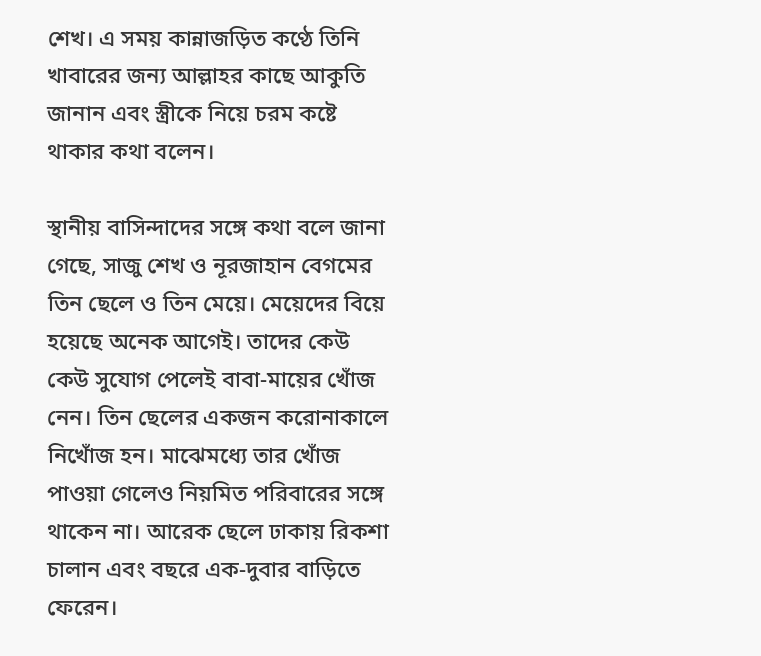শেখ। এ সময় কান্নাজড়িত কণ্ঠে তিনি খাবারের জন্য আল্লাহর কাছে আকুতি জানান এবং স্ত্রীকে নিয়ে চরম কষ্টে থাকার কথা বলেন।

স্থানীয় বাসিন্দাদের সঙ্গে কথা বলে জানা গেছে, সাজু শেখ ও নূরজাহান বেগমের তিন ছেলে ও তিন মেয়ে। মেয়েদের বিয়ে হয়েছে অনেক আগেই। তাদের কেউ কেউ সুযোগ পেলেই বাবা-মায়ের খোঁজ নেন। তিন ছেলের একজন করোনাকালে নিখোঁজ হন। মাঝেমধ্যে তার খোঁজ পাওয়া গেলেও নিয়মিত পরিবারের সঙ্গে থাকেন না। আরেক ছেলে ঢাকায় রিকশা চালান এবং বছরে এক-দুবার বাড়িতে ফেরেন।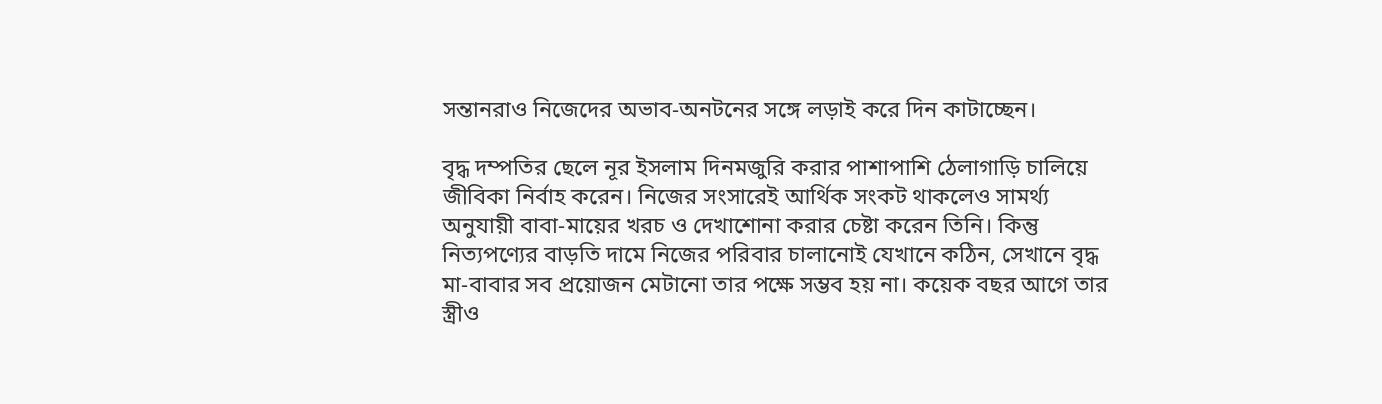সন্তানরাও নিজেদের অভাব-অনটনের সঙ্গে লড়াই করে দিন কাটাচ্ছেন।

বৃদ্ধ দম্পতির ছেলে নূর ইসলাম দিনমজুরি করার পাশাপাশি ঠেলাগাড়ি চালিয়ে জীবিকা নির্বাহ করেন। নিজের সংসারেই আর্থিক সংকট থাকলেও সামর্থ্য অনুযায়ী বাবা-মায়ের খরচ ও দেখাশোনা করার চেষ্টা করেন তিনি। কিন্তু নিত্যপণ্যের বাড়তি দামে নিজের পরিবার চালানোই যেখানে কঠিন, সেখানে বৃদ্ধ মা-বাবার সব প্রয়োজন মেটানো তার পক্ষে সম্ভব হয় না। কয়েক বছর আগে তার স্ত্রীও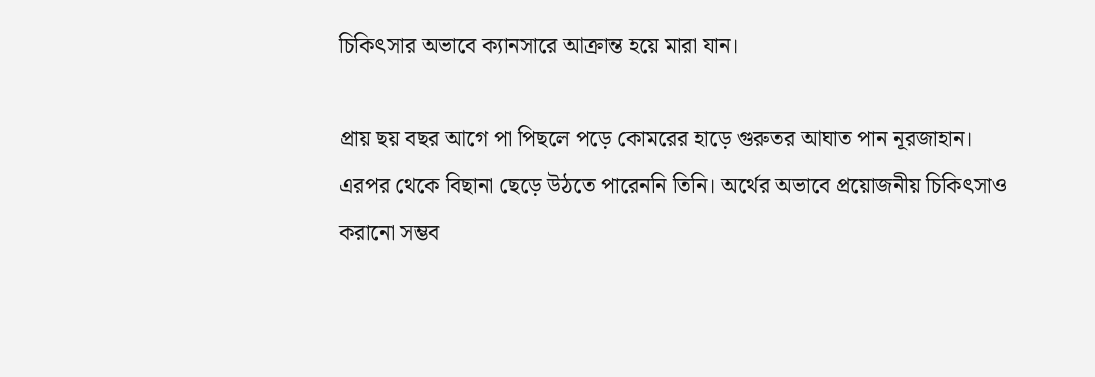চিকিৎসার অভাবে ক্যানসারে আক্রান্ত হয়ে মারা যান।

প্রায় ছয় বছর আগে পা পিছলে পড়ে কোমরের হাড়ে গুরুতর আঘাত পান নূরজাহান। এরপর থেকে বিছানা ছেড়ে উঠতে পারেননি তিনি। অর্থের অভাবে প্রয়োজনীয় চিকিৎসাও করানো সম্ভব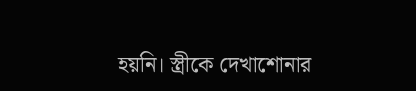হয়নি। স্ত্রীকে দেখাশোনার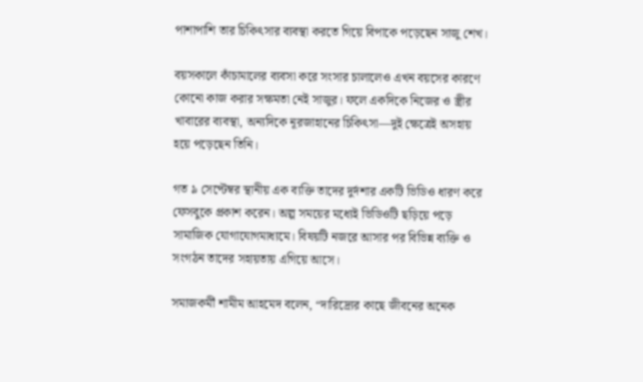পাশাপাশি তার চিকিৎসার ব্যবস্থা করতে গিয়ে বিপাকে পড়েছেন সাজু শেখ।

বয়সকালে কাঁচামালের ব্যবসা করে সংসার চালালেও এখন বয়সের কারণে কোনো কাজ করার সক্ষমতা নেই সাজুর। ফলে একদিকে নিজের ও স্ত্রীর খাবারের ব্যবস্থা, অন্যদিকে নূরজাহানের চিকিৎসা—দুই ক্ষেত্রেই অসহায় হয়ে পড়েছেন তিনি।

গত ৯ সেপ্টেম্বর স্থানীয় এক ব্যক্তি তাদের দুর্দশার একটি ভিডিও ধারণ করে ফেসবুকে প্রকাশ করেন। অল্প সময়ের মধ্যেই ভিডিওটি ছড়িয়ে পড়ে সামাজিক যোগাযোগমাধ্যমে। বিষয়টি নজরে আসার পর বিভিন্ন ব্যক্তি ও সংগঠন তাদের সহায়তায় এগিয়ে আসে।

সমাজকর্মী শামীম আহমেদ বলেন, “দারিদ্র্যের কাছে জীবনের অনেক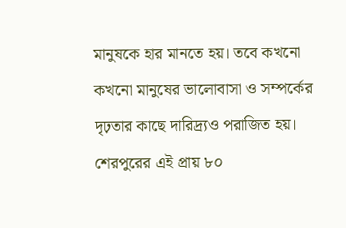মানুষকে হার মানতে হয়। তবে কখনো কখনো মানুষের ভালোবাসা ও সম্পর্কের দৃঢ়তার কাছে দারিদ্র্যও পরাজিত হয়। শেরপুরের এই প্রায় ৮০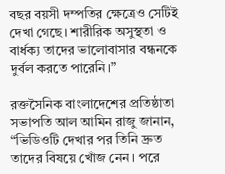বছর বয়সী দম্পতির ক্ষেত্রেও সেটিই দেখা গেছে। শারীরিক অসুস্থতা ও বার্ধক্য তাদের ভালোবাসার বন্ধনকে দুর্বল করতে পারেনি।”

রক্তসৈনিক বাংলাদেশের প্রতিষ্ঠাতা সভাপতি আল আমিন রাজু জানান, “ভিডিওটি দেখার পর তিনি দ্রুত তাদের বিষয়ে খোঁজ নেন। পরে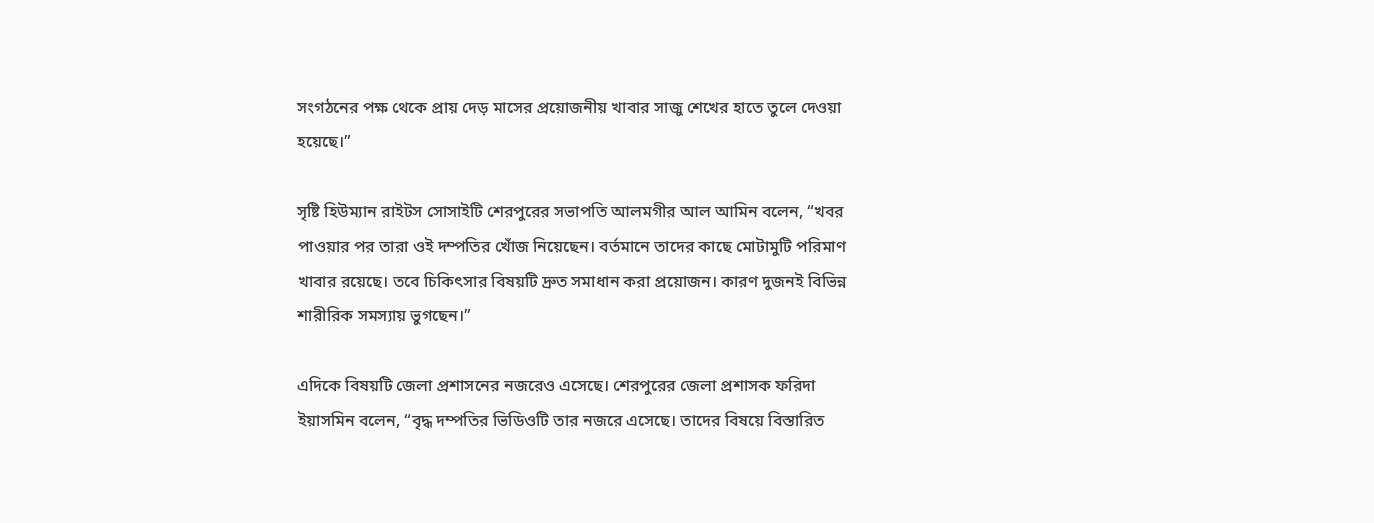সংগঠনের পক্ষ থেকে প্রায় দেড় মাসের প্রয়োজনীয় খাবার সাজু শেখের হাতে তুলে দেওয়া হয়েছে।”

সৃষ্টি হিউম্যান রাইটস সোসাইটি শেরপুরের সভাপতি আলমগীর আল আমিন বলেন, “খবর পাওয়ার পর তারা ওই দম্পতির খোঁজ নিয়েছেন। বর্তমানে তাদের কাছে মোটামুটি পরিমাণ খাবার রয়েছে। তবে চিকিৎসার বিষয়টি দ্রুত সমাধান করা প্রয়োজন। কারণ দুজনই বিভিন্ন শারীরিক সমস্যায় ভুগছেন।”

এদিকে বিষয়টি জেলা প্রশাসনের নজরেও এসেছে। শেরপুরের জেলা প্রশাসক ফরিদা ইয়াসমিন বলেন, “বৃদ্ধ দম্পতির ভিডিওটি তার নজরে এসেছে। তাদের বিষয়ে বিস্তারিত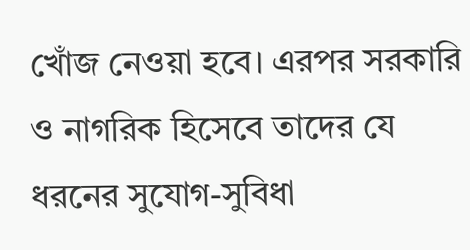খোঁজ নেওয়া হবে। এরপর সরকারি ও নাগরিক হিসেবে তাদের যে ধরনের সুযোগ-সুবিধা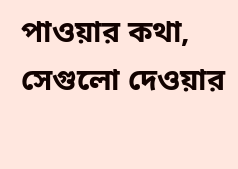পাওয়ার কথা, সেগুলো দেওয়ার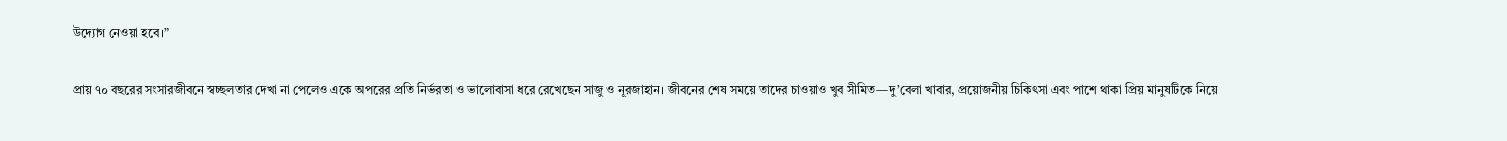উদ্যোগ নেওয়া হবে।”

প্রায় ৭০ বছরের সংসারজীবনে স্বচ্ছলতার দেখা না পেলেও একে অপরের প্রতি নির্ভরতা ও ভালোবাসা ধরে রেখেছেন সাজু ও নূরজাহান। জীবনের শেষ সময়ে তাদের চাওয়াও খুব সীমিত—দু’বেলা খাবার, প্রয়োজনীয় চিকিৎসা এবং পাশে থাকা প্রিয় মানুষটিকে নিয়ে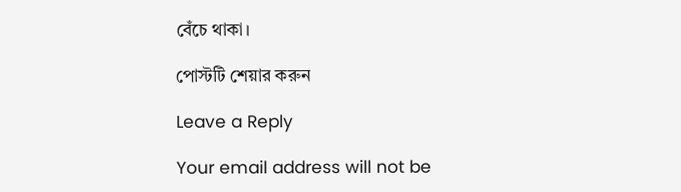বেঁচে থাকা।

পোস্টটি শেয়ার করুন

Leave a Reply

Your email address will not be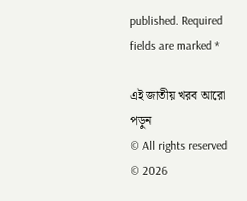published. Required fields are marked *

এই জাতীয় খরব আরো পড়ুন
© All rights reserved © 2026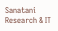Sanatani Research & IT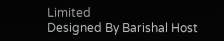Limited
Designed By Barishal Host